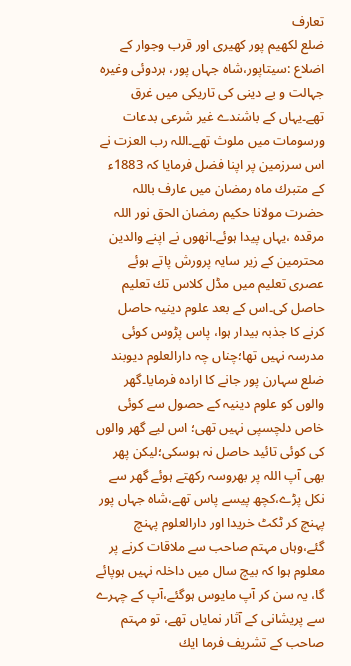تعارف
ضلع لكھیم پور كھیری اور قرب وجوار كے اضلاع :سیتاپور،شاہ جہاں پور، ہردوئی وغیرہ جہالت و بے دینی كی تاریكی میں غرق تھے۔یہاں كے باشندے غیر شرعی بدعات ورسومات میں ملوث تھے۔اللہ رب العزت نے اس سرزمین پر اپنا فضل فرمایا كہ 1883ء كے متبرك ماہ رمضان میں عارف باللہ حضرت مولانا حكیم رمضان الحق نور اللہ مرقدہ ،یہاں پیدا ہوئے۔انھوں نے اپنے والدین محترمین كے زیر سایہ پرورش پاتے ہوئے عصری تعلیم میں مڈل كلاس تك تعلیم حاصل كی۔اس كے بعد علوم دینیہ حاصل كرنے كا جذبہ بیدار ہوا، پاس پڑوس كوئی مدرسہ نہیں تھا؛چناں چہ دارالعلوم دیوبند ضلع سہارن پور جانے كا ارادہ فرمایا۔گھر والوں كو علوم دینیہ كے حصول سے كوئی خاص دلچسپی نہیں تھی؛ اس لیے گھر والوں كی كوئی تائید حاصل نہ ہوسكی؛لیكن پھر بھی آپ اللہ پر بھروسہ ركھتے ہوئے گھر سے نكل پڑے،كچھ پیسے پاس تھے،شاہ جہاں پور پہنچ كر ٹكٹ خریدا اور دارالعلوم پہنچ گئے،وہاں مہتم صاحب سے ملاقات كرنے پر معلوم ہوا كہ بیچ سال میں داخلہ نہیں ہوپائے گا، یہ سن كر آپ مایوس ہوگئے،آپ كے چہرے سے پریشانی كے آثار نمایاں تھے، تو مہتم صاحب كے تشریف فرما ایك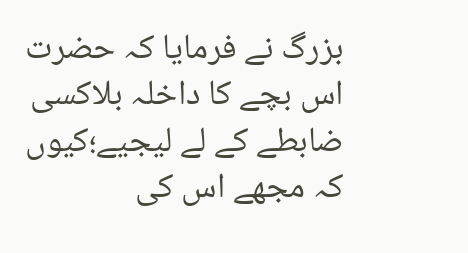بزرگ نے فرمایا كہ حضرت اس بچے كا داخلہ بلاكسی ضابطے كے لے لیجیے؛كیوں كہ مجھے اس كی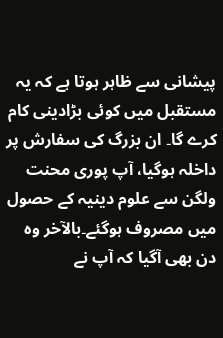پیشانی سے ظاہر ہوتا ہے كہ یہ مستقبل میں كوئی بڑادینی كام كرے گا۔ ان بزرگ كی سفارش پر داخلہ ہوگیا، آپ پوری محنت ولگن سے علوم دینیہ كے حصول میں مصروف ہوگئے۔بالآخر وہ دن بھی آگیا كہ آپ نے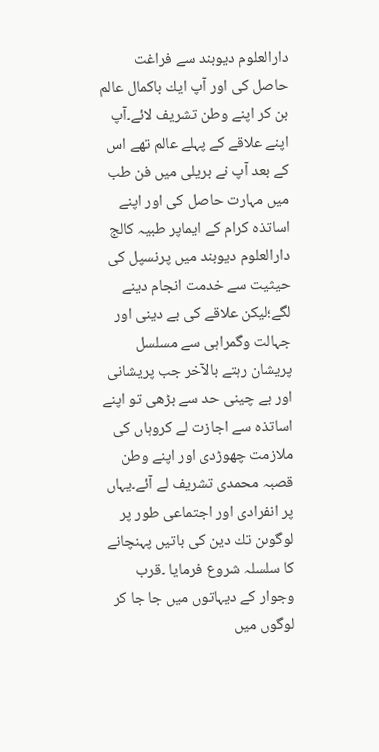دارالعلوم دیوبند سے فراغت حاصل كی اور آپ ایك باكمال عالم بن كر اپنے وطن تشریف لائے۔آپ اپنے علاقے كے پہلے عالم تھے اس كے بعد آپ نے بریلی میں فن طب میں مہارت حاصل كی اور اپنے اساتذہ كرام كے ایماپر طبیہ كالج دارالعلوم دیوبند میں پرنسپل كی حیثیت سے خدمت انجام دینے لگے؛لیكن علاقے كی بے دینی اور جہالت وگمراہی سے مسلسل پریشان رہتے بالآخر جب پریشانی اور بے چینی حد سے بڑھی تو اپنے اساتذہ سے اجازت لے كروہاں كی ملازمت چھوڑدی اور اپنے وطن قصبہ محمدی تشریف لے آئے۔یہاں پر انفرادی اور اجتماعی طور پر لوگوںن تك دین كی باتیں پہنچانے كا سلسلہ شروع فرمایا ۔قرب وجوار كے دیہاتوں میں جا جا كر لوگوں میں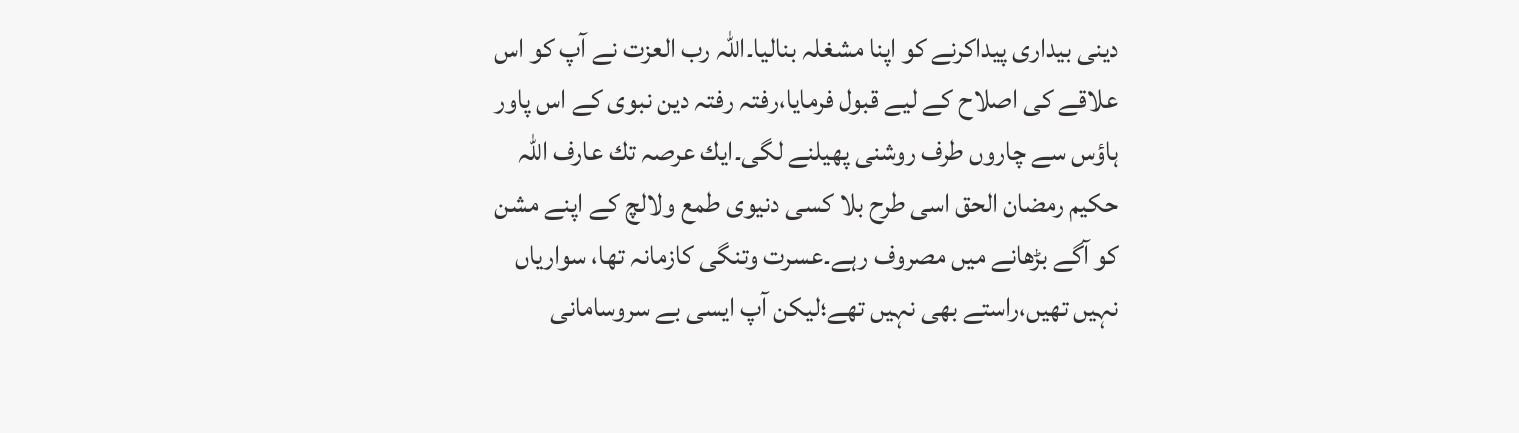دینی بیداری پیداكرنے كو اپنا مشغلہ بنالیا۔اللہ رب العزت نے آپ كو اس علاقے كی اصلاح كے لیے قبول فرمایا،رفتہ رفتہ دین نبوی كے اس پاور ہاؤس سے چاروں طرف روشنی پھیلنے لگی۔ایك عرصہ تك عارف اللہ حكیم رمضان الحق اسی طرح بلا كسی دنیوی طمع ولالچ كے اپنے مشن كو آگے بڑھانے میں مصروف رہے۔عسرت وتنگی كازمانہ تھا، سواریاں نہیں تھیں،راستے بھی نہیں تھے؛لیكن آپ ایسی بے سروسامانی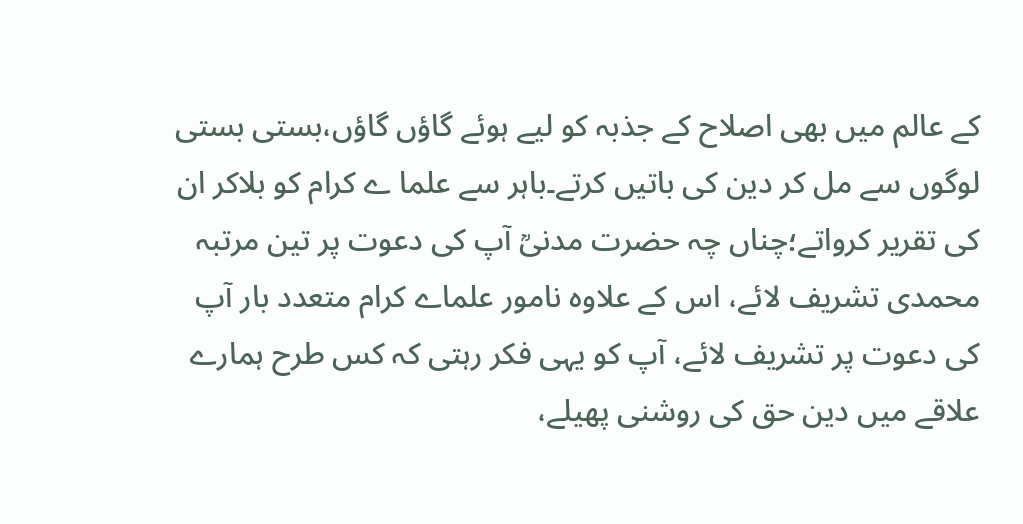كے عالم میں بھی اصلاح كے جذبہ كو لیے ہوئے گاؤں گاؤں،بستی بستی لوگوں سے مل كر دین كی باتیں كرتے۔باہر سے علما ے كرام كو بلاكر ان كی تقریر كرواتے؛چناں چہ حضرت مدنیؒ آپ كی دعوت پر تین مرتبہ محمدی تشریف لائے، اس كے علاوہ نامور علماے كرام متعدد بار آپ كی دعوت پر تشریف لائے، آپ كو یہی فكر رہتی كہ كس طرح ہمارے علاقے میں دین حق كی روشنی پھیلے،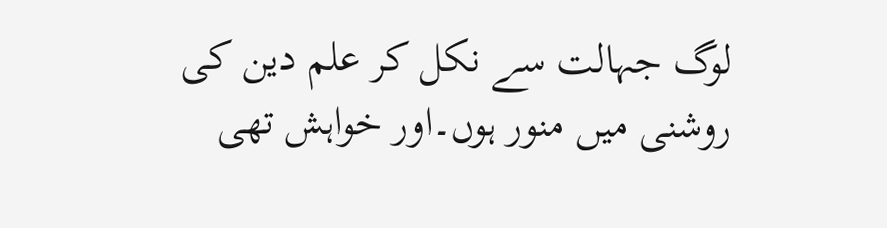لوگ جہالت سے نكل كر علم دین كی روشنی میں منور ہوں۔اور خواہش تھی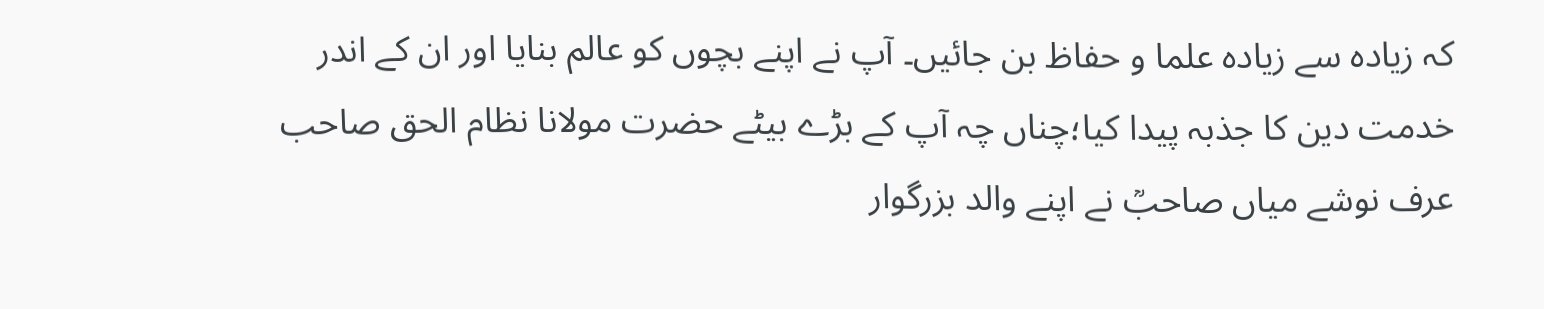كہ زیادہ سے زیادہ علما و حفاظ بن جائیں۔ آپ نے اپنے بچوں كو عالم بنایا اور ان كے اندر خدمت دین كا جذبہ پیدا كیا؛چناں چہ آپ كے بڑے بیٹے حضرت مولانا نظام الحق صاحب عرف نوشے میاں صاحبؒ نے اپنے والد بزرگوار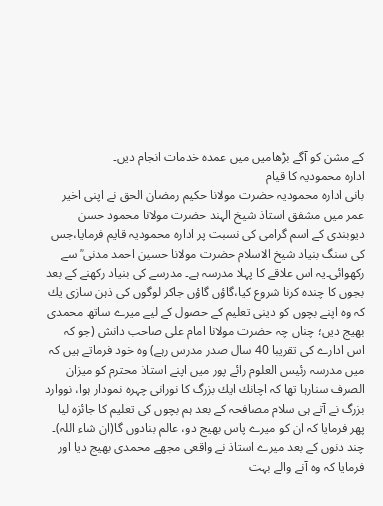كے مشن كو آگے بڑھامیں میں عمدہ خدمات انجام دیں۔
ادارہ محمودیہ كا قیام
بانی ادارہ محمودیہ حضرت مولانا حكیم رمضان الحق نے اپنی اخیر عمر میں مشفق استاذ شیخ الہند حضرت مولانا محمود حسن دیوبندی كے اسم گرامی كی نسبت پر ادارہ محمودیہ قایم فرمایا،جس كی سنگ بنیاد شیخ الاسلام حضرت مولانا حسین احمد مدنی ؒ سے ركھوائی۔یہ اس علاقے كا پہلا مدرسہ ہے۔ مدرسے كی بنیاد ركھنے كے بعد بجوں كا چندہ كرنا شروع كیا،گاؤں گاؤں جاكر لوگوں كی ذہن سازی یك كہ وہ اپنے بچوں كو دینی تعلیم كے حصول كے لیے میرے ساتھ محمدی بھیج دیں؛ چناں چہ حضرت مولانا امام علی صاحب دانش (جو كہ اس ادارے كی تقریبا 40 سال صدر مدرس رہے) وہ خود فرماتے ہیں كہ میں مدرسہ رئیس العلوم رائے پور میں اپنے استاذ محترم كو میزان الصرف سنارہا تھا كہ اچانك ایك بزرگ كا نورانی چہرہ نمودار ہوا، نووارد بزرگ نے آتے ہی سلام مصافحہ كے بعد ہم بچوں كی تعلیم كا جائزہ لیا پھر فرمایا كہ ان كو میرے پاس بھیج دو، عالم بنادوں گا(ان شاء اللہ)۔ چند دنوں كے بعد میرے استاذ نے واقعی مجھے محمدی بھیج دیا اور فرمایا كہ وہ آنے والے بہت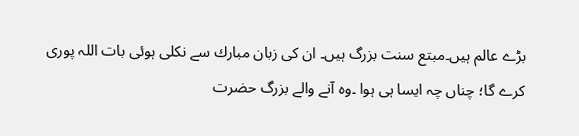بڑے عالم ہیں۔مبتع سنت بزرگ ہیں۔ ان كی زبان مبارك سے نكلی ہوئی بات اللہ پوری كرے گا؛ چناں چہ ایسا ہی ہوا ۔وہ آنے والے بزرگ حضرت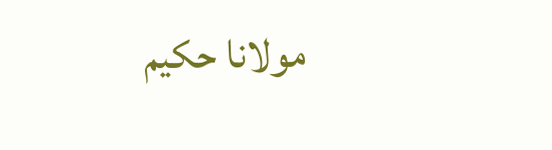مولانا حكیم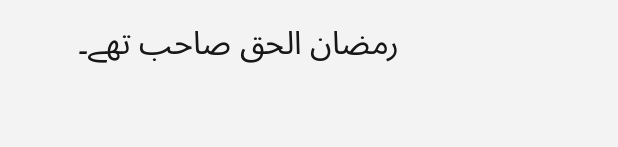رمضان الحق صاحب تھے۔